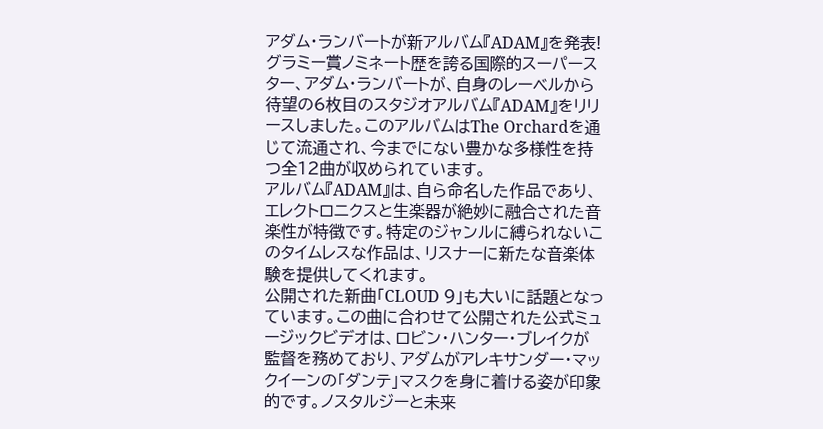アダム・ランバートが新アルバム『ADAM』を発表!
グラミー賞ノミネート歴を誇る国際的スーパースター、アダム・ランバートが、自身のレーベルから待望の6枚目のスタジオアルバム『ADAM』をリリースしました。このアルバムはThe Orchardを通じて流通され、今までにない豊かな多様性を持つ全12曲が収められています。
アルバム『ADAM』は、自ら命名した作品であり、エレクトロニクスと生楽器が絶妙に融合された音楽性が特徴です。特定のジャンルに縛られないこのタイムレスな作品は、リスナーに新たな音楽体験を提供してくれます。
公開された新曲「CLOUD 9」も大いに話題となっています。この曲に合わせて公開された公式ミュージックビデオは、ロビン・ハンター・ブレイクが監督を務めており、アダムがアレキサンダー・マックイーンの「ダンテ」マスクを身に着ける姿が印象的です。ノスタルジーと未来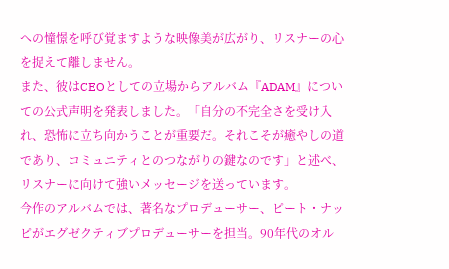への憧憬を呼び覚ますような映像美が広がり、リスナーの心を捉えて離しません。
また、彼はCEOとしての立場からアルバム『ADAM』についての公式声明を発表しました。「自分の不完全さを受け入れ、恐怖に立ち向かうことが重要だ。それこそが癒やしの道であり、コミュニティとのつながりの鍵なのです」と述べ、リスナーに向けて強いメッセージを送っています。
今作のアルバムでは、著名なプロデューサー、ピート・ナッピがエグゼクティブプロデューサーを担当。90年代のオル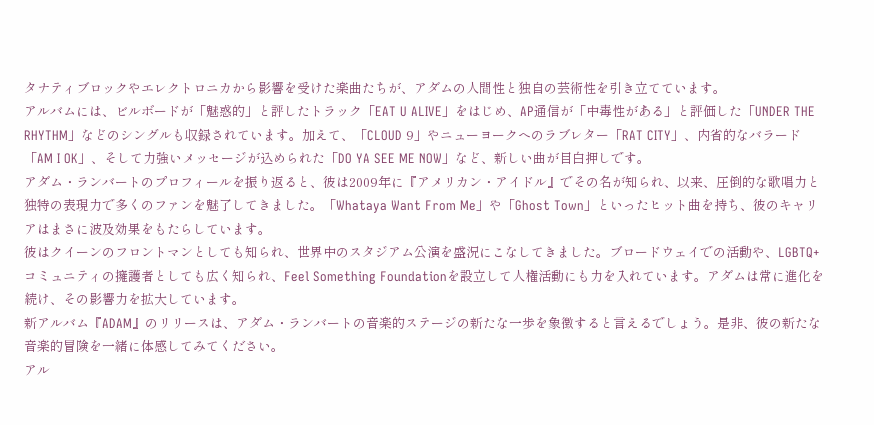タナティブロックやエレクトロニカから影響を受けた楽曲たちが、アダムの人間性と独自の芸術性を引き立てています。
アルバムには、ビルボードが「魅惑的」と評したトラック「EAT U ALIVE」をはじめ、AP通信が「中毒性がある」と評価した「UNDER THE RHYTHM」などのシングルも収録されています。加えて、「CLOUD 9」やニューヨークへのラブレター「RAT CITY」、内省的なバラード「AM I OK」、そして力強いメッセージが込められた「DO YA SEE ME NOW」など、新しい曲が目白押しです。
アダム・ランバートのプロフィールを振り返ると、彼は2009年に『アメリカン・アイドル』でその名が知られ、以来、圧倒的な歌唱力と独特の表現力で多くのファンを魅了してきました。「Whataya Want From Me」や「Ghost Town」といったヒット曲を持ち、彼のキャリアはまさに波及効果をもたらしています。
彼はクイーンのフロントマンとしても知られ、世界中のスタジアム公演を盛況にこなしてきました。ブロードウェイでの活動や、LGBTQ+コミュニティの擁護者としても広く知られ、Feel Something Foundationを設立して人権活動にも力を入れています。アダムは常に進化を続け、その影響力を拡大しています。
新アルバム『ADAM』のリリースは、アダム・ランバートの音楽的ステージの新たな一歩を象徴すると言えるでしょう。是非、彼の新たな音楽的冒険を一緒に体感してみてください。
アル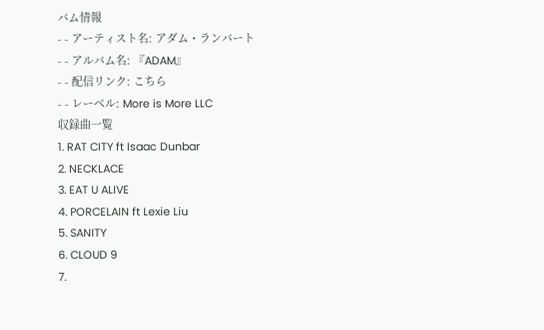バム情報
- - アーティスト名: アダム・ランバート
- - アルバム名: 『ADAM』
- - 配信リンク: こちら
- - レーベル: More is More LLC
収録曲一覧
1. RAT CITY ft Isaac Dunbar
2. NECKLACE
3. EAT U ALIVE
4. PORCELAIN ft Lexie Liu
5. SANITY
6. CLOUD 9
7.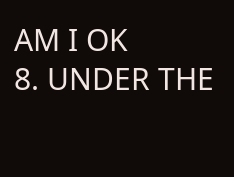AM I OK
8. UNDER THE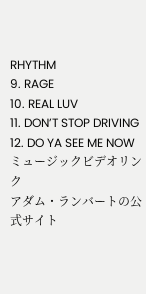RHYTHM
9. RAGE
10. REAL LUV
11. DON’T STOP DRIVING
12. DO YA SEE ME NOW
ミュージックビデオリンク
アダム・ランバートの公式サイト